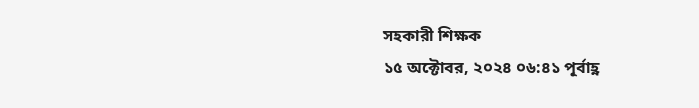সহকারী শিক্ষক
১৫ অক্টোবর, ২০২৪ ০৬:৪১ পূর্বাহ্ণ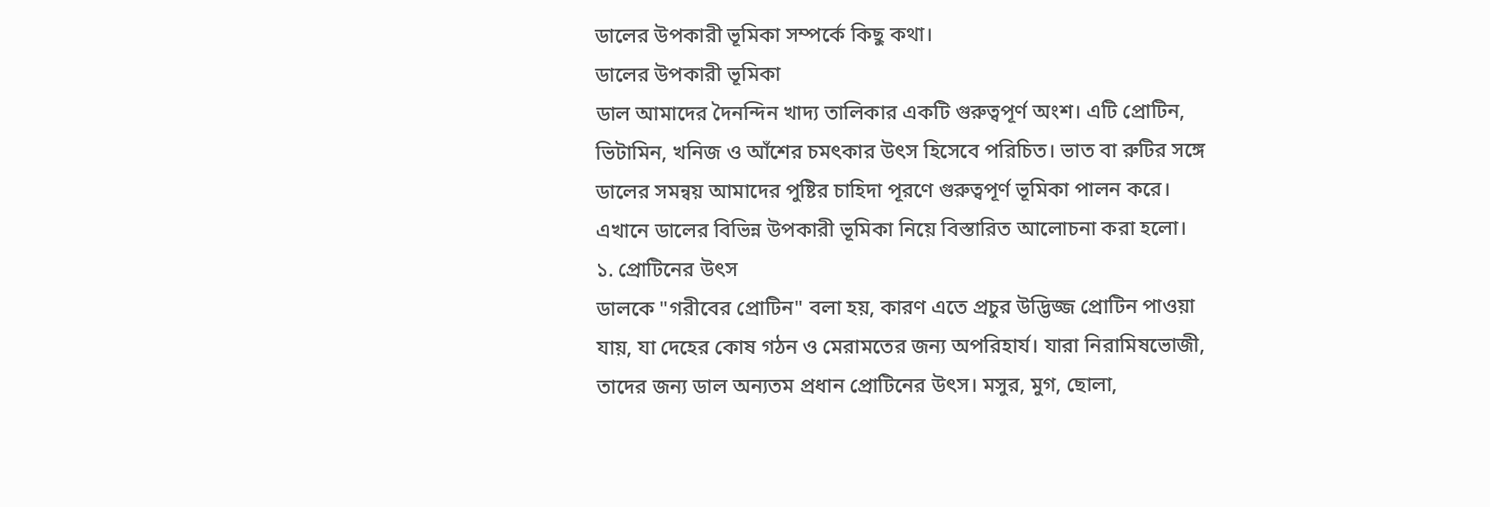ডালের উপকারী ভূমিকা সম্পর্কে কিছু কথা।
ডালের উপকারী ভূমিকা
ডাল আমাদের দৈনন্দিন খাদ্য তালিকার একটি গুরুত্বপূর্ণ অংশ। এটি প্রোটিন, ভিটামিন, খনিজ ও আঁশের চমৎকার উৎস হিসেবে পরিচিত। ভাত বা রুটির সঙ্গে ডালের সমন্বয় আমাদের পুষ্টির চাহিদা পূরণে গুরুত্বপূর্ণ ভূমিকা পালন করে। এখানে ডালের বিভিন্ন উপকারী ভূমিকা নিয়ে বিস্তারিত আলোচনা করা হলো।
১. প্রোটিনের উৎস
ডালকে "গরীবের প্রোটিন" বলা হয়, কারণ এতে প্রচুর উদ্ভিজ্জ প্রোটিন পাওয়া যায়, যা দেহের কোষ গঠন ও মেরামতের জন্য অপরিহার্য। যারা নিরামিষভোজী, তাদের জন্য ডাল অন্যতম প্রধান প্রোটিনের উৎস। মসুর, মুগ, ছোলা,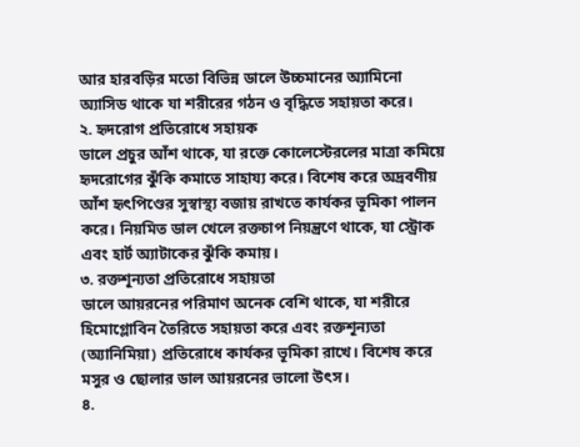আর হারবড়ির মতো বিভিন্ন ডালে উচ্চমানের অ্যামিনো অ্যাসিড থাকে যা শরীরের গঠন ও বৃদ্ধিতে সহায়তা করে।
২. হৃদরোগ প্রতিরোধে সহায়ক
ডালে প্রচুর আঁশ থাকে, যা রক্তে কোলেস্টেরলের মাত্রা কমিয়ে হৃদরোগের ঝুঁকি কমাতে সাহায্য করে। বিশেষ করে অদ্রবণীয় আঁশ হৃৎপিণ্ডের সুস্বাস্থ্য বজায় রাখতে কার্যকর ভূমিকা পালন করে। নিয়মিত ডাল খেলে রক্তচাপ নিয়ন্ত্রণে থাকে, যা স্ট্রোক এবং হার্ট অ্যাটাকের ঝুঁকি কমায়।
৩. রক্তশূন্যতা প্রতিরোধে সহায়তা
ডালে আয়রনের পরিমাণ অনেক বেশি থাকে, যা শরীরে হিমোগ্লোবিন তৈরিতে সহায়তা করে এবং রক্তশূন্যতা (অ্যানিমিয়া) প্রতিরোধে কার্যকর ভূমিকা রাখে। বিশেষ করে মসুর ও ছোলার ডাল আয়রনের ভালো উৎস।
৪.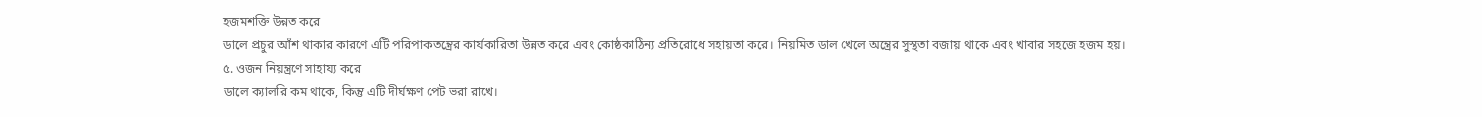হজমশক্তি উন্নত করে
ডালে প্রচুর আঁশ থাকার কারণে এটি পরিপাকতন্ত্রের কার্যকারিতা উন্নত করে এবং কোষ্ঠকাঠিন্য প্রতিরোধে সহায়তা করে। নিয়মিত ডাল খেলে অন্ত্রের সুস্থতা বজায় থাকে এবং খাবার সহজে হজম হয়।
৫. ওজন নিয়ন্ত্রণে সাহায্য করে
ডালে ক্যালরি কম থাকে, কিন্তু এটি দীর্ঘক্ষণ পেট ভরা রাখে।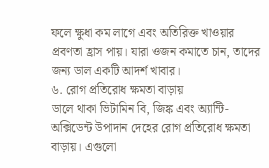ফলে ক্ষুধা কম লাগে এবং অতিরিক্ত খাওয়ার প্রবণতা হ্রাস পায়। যারা ওজন কমাতে চান, তাদের জন্য ডাল একটি আদর্শ খাবার।
৬. রোগ প্রতিরোধ ক্ষমতা বাড়ায়
ডালে থাকা ভিটামিন বি, জিঙ্ক এবং অ্যান্টি-অক্সিডেন্ট উপাদান দেহের রোগ প্রতিরোধ ক্ষমতা বাড়ায়। এগুলো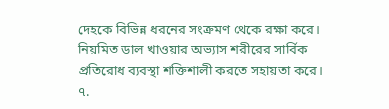দেহকে বিভিন্ন ধরনের সংক্রমণ থেকে রক্ষা করে। নিয়মিত ডাল খাওয়ার অভ্যাস শরীরের সার্বিক প্রতিরোধ ব্যবস্থা শক্তিশালী করতে সহায়তা করে।
৭.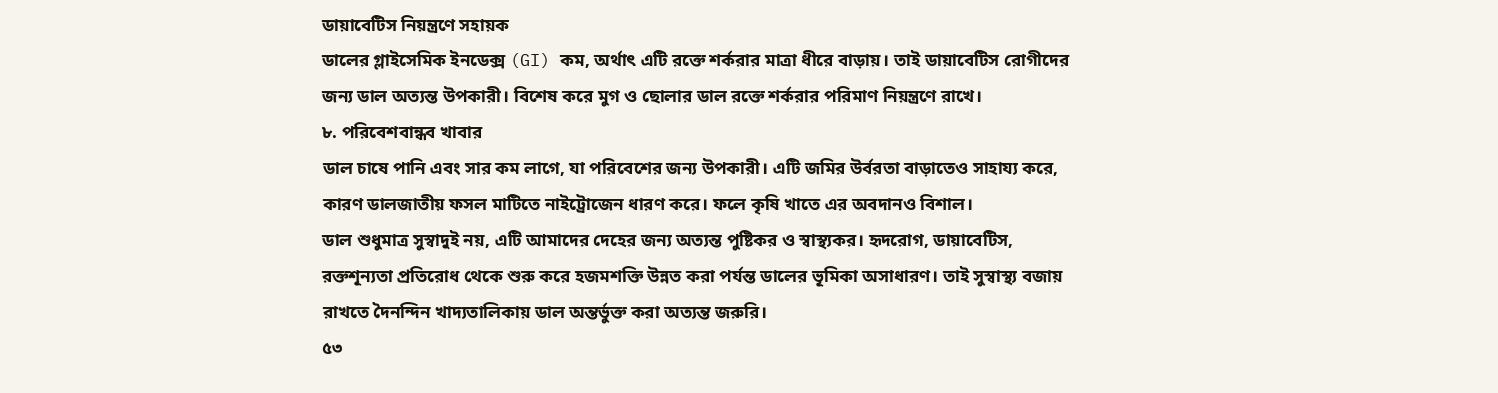ডায়াবেটিস নিয়ন্ত্রণে সহায়ক
ডালের গ্লাইসেমিক ইনডেক্স (GI) কম, অর্থাৎ এটি রক্তে শর্করার মাত্রা ধীরে বাড়ায়। তাই ডায়াবেটিস রোগীদের জন্য ডাল অত্যন্ত উপকারী। বিশেষ করে মুগ ও ছোলার ডাল রক্তে শর্করার পরিমাণ নিয়ন্ত্রণে রাখে।
৮. পরিবেশবান্ধব খাবার
ডাল চাষে পানি এবং সার কম লাগে, যা পরিবেশের জন্য উপকারী। এটি জমির উর্বরতা বাড়াতেও সাহায্য করে, কারণ ডালজাতীয় ফসল মাটিতে নাইট্রোজেন ধারণ করে। ফলে কৃষি খাতে এর অবদানও বিশাল।
ডাল শুধুমাত্র সুস্বাদুই নয়, এটি আমাদের দেহের জন্য অত্যন্ত পুষ্টিকর ও স্বাস্থ্যকর। হৃদরোগ, ডায়াবেটিস, রক্তশূন্যতা প্রতিরোধ থেকে শুরু করে হজমশক্তি উন্নত করা পর্যন্ত ডালের ভূমিকা অসাধারণ। তাই সুস্বাস্থ্য বজায় রাখতে দৈনন্দিন খাদ্যতালিকায় ডাল অন্তর্ভুক্ত করা অত্যন্ত জরুরি।
৫৩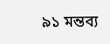৯১ মন্তব্য